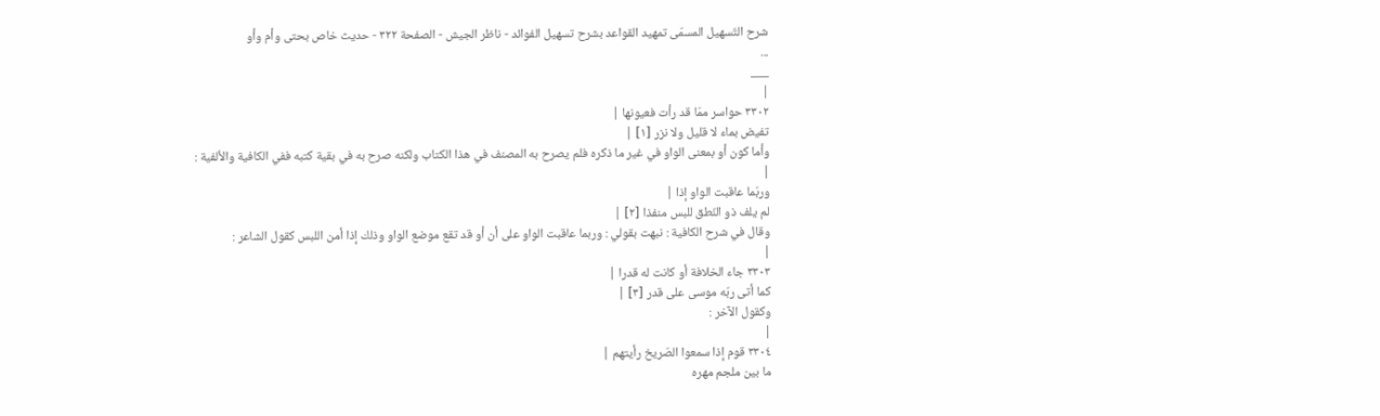شرح التّسهيل المسمّى تمهيد القواعد بشرح تسهيل الفوائد - ناظر الجيش - الصفحة ٣٢٢ - حديث خاص بحتى وأم وأو
...
___
|
٣٣٠٢ حواسر ممّا قد رأت فعيونها |
تفيض بماء لا قليل ولا نزر [١] |
وأما كون أو بمعنى الواو في غير ما ذكره فلم يصرح به المصنف في هذا الكتاب ولكنه صرح به في بقية كتبه ففي الكافية والألفية :
|
وربّما عاقبت الواو إذا |
لم يلف ذو النّطق للبس منفذا [٢] |
وقال في شرح الكافية : نبهت بقولي : وربما عاقبت الواو على أن أو قد تقع موضع الواو وذلك إذا أمن اللبس كقول الشاعر :
|
٣٣٠٣ جاء الخلافة أو كانت له قدرا |
كما أتى ربّه موسى على قدر [٣] |
وكقول الآخر :
|
٣٣٠٤ قوم إذا سمعوا الصّريخ رأيتهم |
ما بين ملجم مهره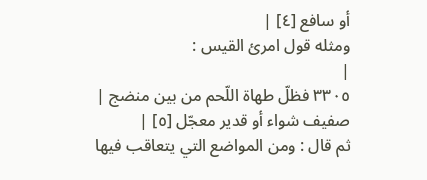أو سافع [٤] |
ومثله قول امرئ القيس :
|
٣٣٠٥ فظلّ طهاة اللّحم من بين منضج |
صفيف شواء أو قدير معجّل [٥] |
ثم قال : ومن المواضع التي يتعاقب فيها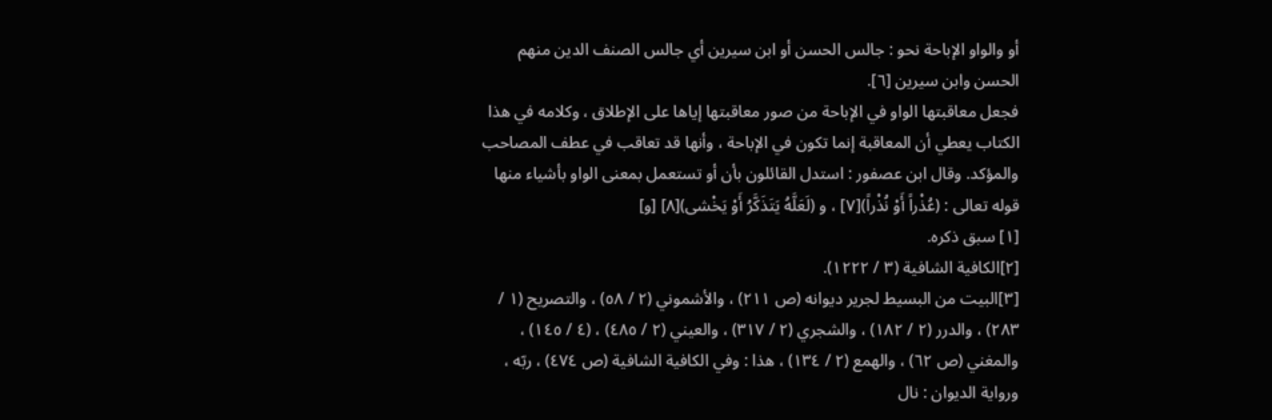أو والواو الإباحة نحو : جالس الحسن أو ابن سيرين أي جالس الصنف الدين منهم الحسن وابن سيرين [٦].
فجعل معاقبتها الواو في الإباحة من صور معاقبتها إياها على الإطلاق ، وكلامه في هذا الكتاب يعطي أن المعاقبة إنما تكون في الإباحة ، وأنها قد تعاقب في عطف المصاحب والمؤكد. وقال ابن عصفور : استدل القائلون بأن أو تستعمل بمعنى الواو بأشياء منها قوله تعالى : (عُذْراً أَوْ نُذْراً)[٧] ، و (لَعَلَّهُ يَتَذَكَّرُ أَوْ يَخْشى)[٨] [و]
[١] سبق ذكره.
[٢]الكافية الشافية (٣ / ١٢٢٢).
[٣]البيت من البسيط لجرير ديوانه (ص ٢١١) ، والأشموني (٢ / ٥٨) ، والتصريح (١ / ٢٨٣) ، والدرر (٢ / ١٨٢) ، والشجري (٢ / ٣١٧) ، والعيني (٢ / ٤٨٥) ، (٤ / ١٤٥) ، والمغني (ص ٦٢) ، والهمع (٢ / ١٣٤) ، هذا : وفي الكافية الشافية (ص ٤٧٤) ، ربّه ، ورواية الديوان : نال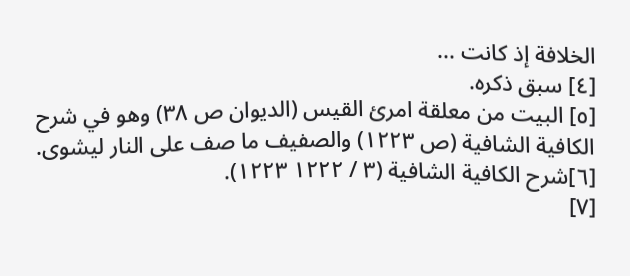الخلافة إذ كانت ...
[٤] سبق ذكره.
[٥] البيت من معلقة امرئ القيس (الديوان ص ٣٨) وهو في شرح الكافية الشافية (ص ١٢٢٣) والصفيف ما صف على النار ليشوى.
[٦]شرح الكافية الشافية (٣ / ١٢٢٢ ١٢٢٣).
[٧]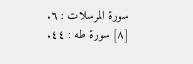سورة المرسلات : ٦.
[٨] سورة طه : ٤٤.